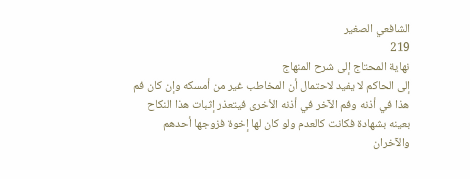الشافعي الصغير
219
نهاية المحتاج إلى شرح المنهاج
إلى الحاكم لا يفيد لاحتمال أن المخاطب غير من أمسكه وإن كان فم هذا في أذنه وفم الآخر في أذنه الأخرى فيتعذر إثبات هذا النكاح بعينه بشهادة فكانت كالعدم ولو كان لها إخوة فزوجها أحدهم والآخران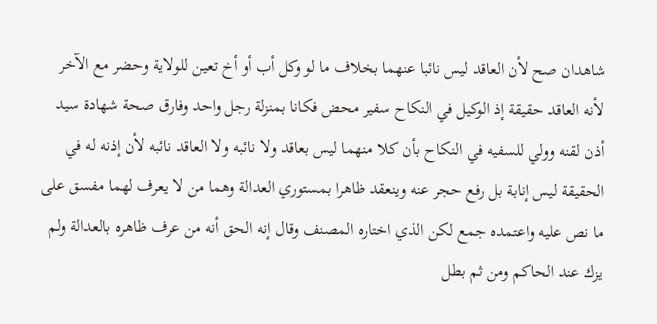شاهدان صح لأن العاقد ليس نائبا عنهما بخلاف ما لو وكل أب أو أخ تعين للولاية وحضر مع الآخر لأنه العاقد حقيقة إذ الوكيل في النكاح سفير محض فكانا بمنزلة رجل واحد وفارق صحة شهادة سيد أذن لقنه وولي للسفيه في النكاح بأن كلا منهما ليس بعاقد ولا نائبه ولا العاقد نائبه لأن إذنه له في الحقيقة ليس إنابة بل رفع حجر عنه وينعقد ظاهرا بمستوري العدالة وهما من لا يعرف لهما مفسق على ما نص عليه واعتمده جمع لكن الذي اختاره المصنف وقال إنه الحق أنه من عرف ظاهره بالعدالة ولم يزك عند الحاكم ومن ثم بطل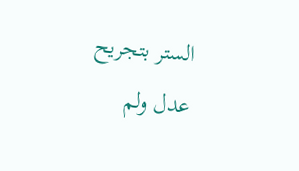الستر بتجريح عدل ولم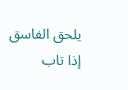يلحق الفاسق إذا تاب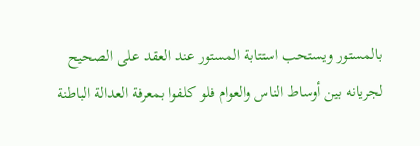بالمستور ويستحب استتابة المستور عند العقد على الصحيح لجريانه بين أوساط الناس والعوام فلو كلفوا بمعرفة العدالة الباطنة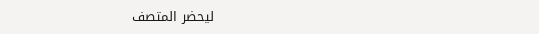ليحضر المتصف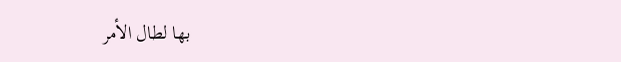بها لطال الأمر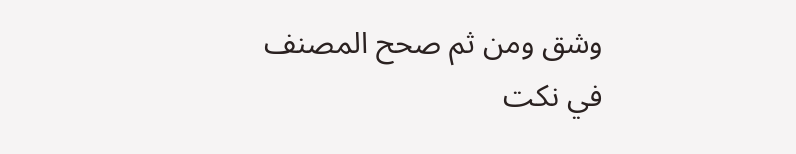وشق ومن ثم صحح المصنف في نكت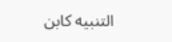التنبيه كابن